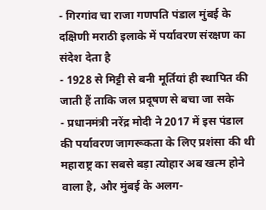- गिरगांव चा राजा गणपति पंडाल मुंबई के दक्षिणी मराठी इलाके में पर्यावरण संरक्षण का संदेश देता है
- 1928 से मिट्टी से बनी मूर्तियां ही स्थापित की जाती हैं ताकि जल प्रदूषण से बचा जा सके
- प्रधानमंत्री नरेंद्र मोदी ने 2017 में इस पंडाल की पर्यावरण जागरूकता के लिए प्रशंसा की थी
महाराष्ट्र का सबसे बड़ा त्योहार अब खत्म होने वाला है, और मुंबई के अलग-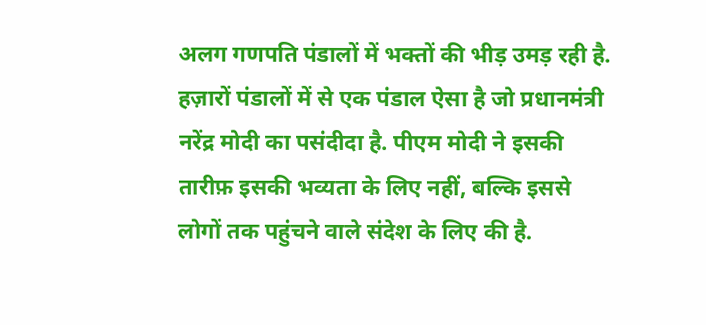अलग गणपति पंडालों में भक्तों की भीड़ उमड़ रही है. हज़ारों पंडालों में से एक पंडाल ऐसा है जो प्रधानमंत्री नरेंद्र मोदी का पसंदीदा है. पीएम मोदी ने इसकी तारीफ़ इसकी भव्यता के लिए नहीं, बल्कि इससे लोगों तक पहुंचने वाले संदेश के लिए की है.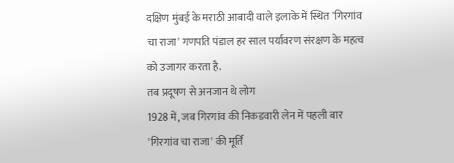दक्षिण मुंबई के मराठी आबादी वाले इलाके में स्थित 'गिरगांव चा राजा' गणपति पंडाल हर साल पर्यावरण संरक्षण के महत्व को उजागर करता है.
तब प्रदूषण से अनजान थे लोग
1928 में, जब गिरगांव की निकडवारी लेन में पहली बार 'गिरगांव चा राजा' की मूर्ति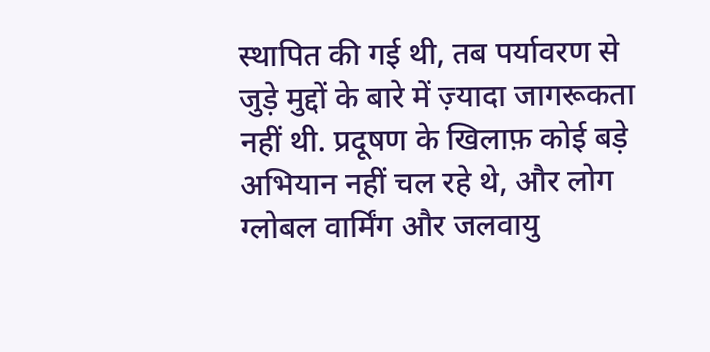स्थापित की गई थी, तब पर्यावरण से जुड़े मुद्दों के बारे में ज़्यादा जागरूकता नहीं थी. प्रदूषण के खिलाफ़ कोई बड़े अभियान नहीं चल रहे थे, और लोग ग्लोबल वार्मिंग और जलवायु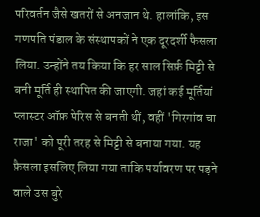परिवर्तन जैसे खतरों से अनजान थे. हालांकि, इस गणपति पंडाल के संस्थापकों ने एक दूरदर्शी फैसला लिया. उन्होंने तय किया कि हर साल सिर्फ़ मिट्टी से बनी मूर्ति ही स्थापित की जाएगी. जहां कई मूर्तियां प्लास्टर ऑफ़ पेरिस से बनती थीं, वहीं 'गिरगांव चा राजा' को पूरी तरह से मिट्टी से बनाया गया. यह फ़ैसला इसलिए लिया गया ताकि पर्यावरण पर पड़ने वाले उस बुरे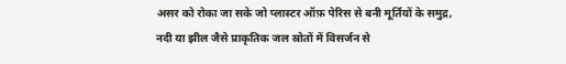असर को रोका जा सके जो प्लास्टर ऑफ़ पेरिस से बनी मूर्तियों के समुद्र, नदी या झील जैसे प्राकृतिक जल स्रोतों में विसर्जन से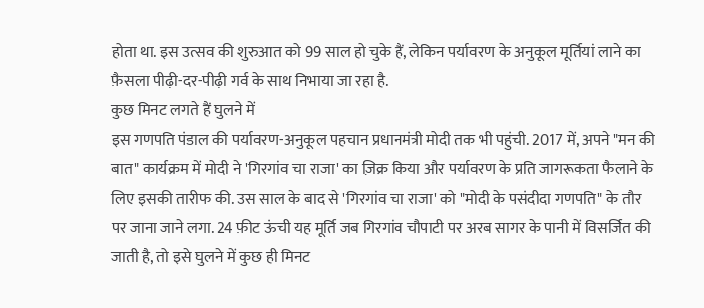होता था. इस उत्सव की शुरुआत को 99 साल हो चुके हैं, लेकिन पर्यावरण के अनुकूल मूर्तियां लाने का फ़ैसला पीढ़ी-दर-पीढ़ी गर्व के साथ निभाया जा रहा है.
कुछ मिनट लगते हैं घुलने में
इस गणपति पंडाल की पर्यावरण-अनुकूल पहचान प्रधानमंत्री मोदी तक भी पहुंची. 2017 में, अपने "मन की बात" कार्यक्रम में मोदी ने 'गिरगांव चा राजा' का ज़िक्र किया और पर्यावरण के प्रति जागरूकता फैलाने के लिए इसकी तारीफ की. उस साल के बाद से 'गिरगांव चा राजा' को "मोदी के पसंदीदा गणपति" के तौर पर जाना जाने लगा. 24 फ़ीट ऊंची यह मूर्ति जब गिरगांव चौपाटी पर अरब सागर के पानी में विसर्जित की जाती है, तो इसे घुलने में कुछ ही मिनट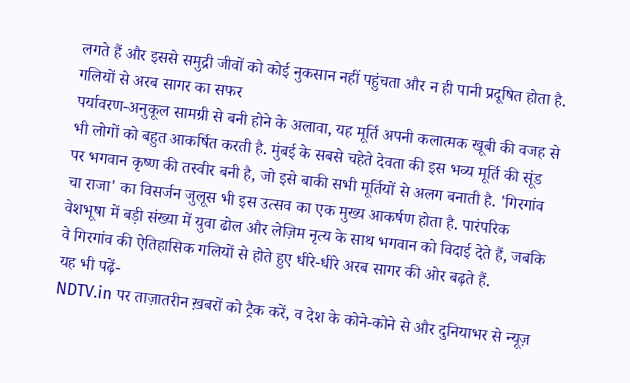लगते हैं और इससे समुद्री जीवों को कोई नुकसान नहीं पहुंचता और न ही पानी प्रदूषित होता है.
गलियों से अरब सागर का सफर
पर्यावरण-अनुकूल सामग्री से बनी होने के अलावा, यह मूर्ति अपनी कलात्मक खूबी की वजह से भी लोगों को बहुत आकर्षित करती है. मुंबई के सबसे चहेते देवता की इस भव्य मूर्ति की सूंड पर भगवान कृष्ण की तस्वीर बनी है, जो इसे बाकी सभी मूर्तियों से अलग बनाती है. 'गिरगांव चा राजा' का विसर्जन जुलूस भी इस उत्सव का एक मुख्य आकर्षण होता है. पारंपरिक वेशभूषा में बड़ी संख्या में युवा ढोल और लेज़िम नृत्य के साथ भगवान को विदाई देते हैं, जबकि वे गिरगांव की ऐतिहासिक गलियों से होते हुए धीरे-धीरे अरब सागर की ओर बढ़ते हैं.
यह भी पढ़ें-
NDTV.in पर ताज़ातरीन ख़बरों को ट्रैक करें, व देश के कोने-कोने से और दुनियाभर से न्यूज़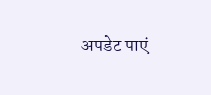अपडेट पाएं